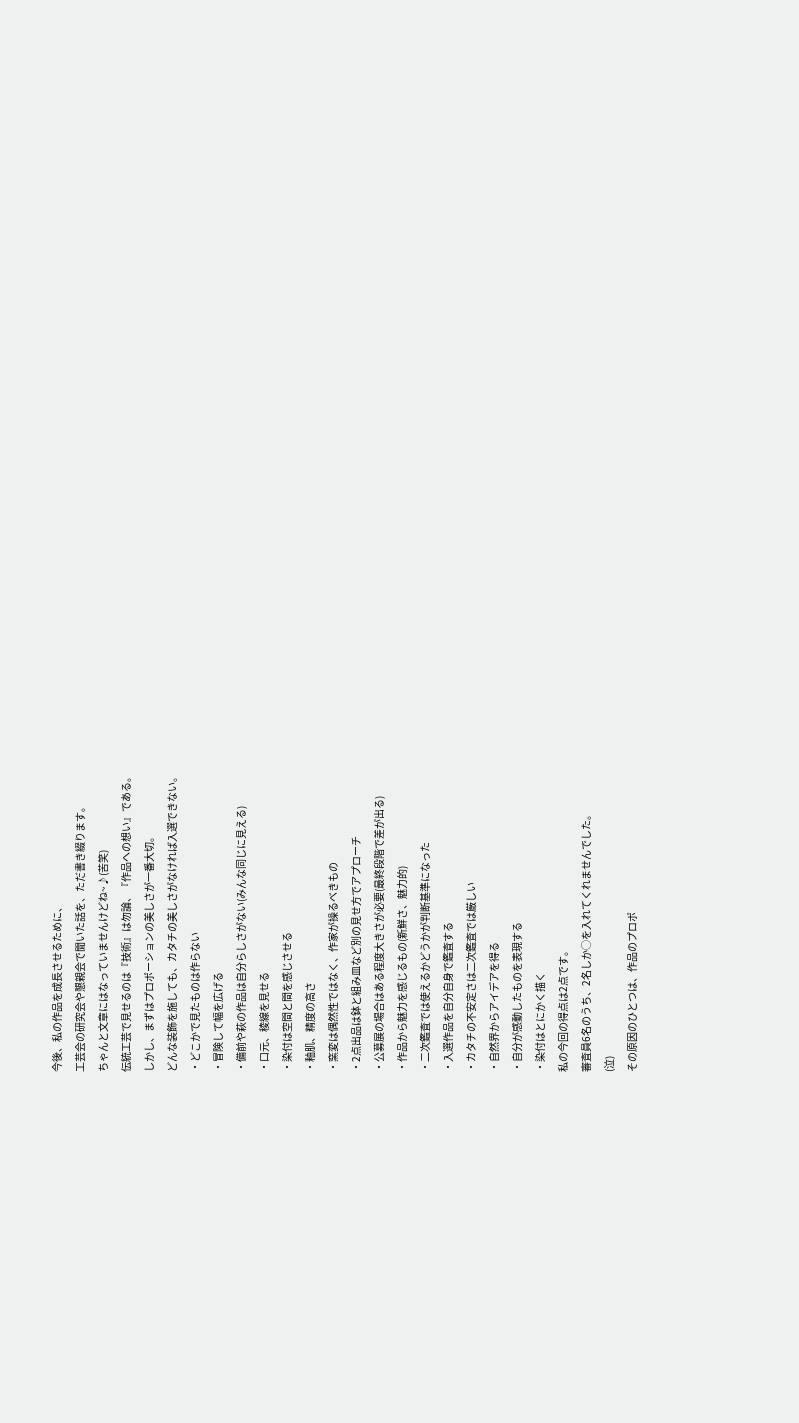今後、私の作品を成長させるために、
工芸会の研究会や懇親会で聞いた話を、ただ書き綴ります。
ちゃんと文章にはなっていませんけどね~♪(苦笑)
伝統工芸で見せるのは『技術』は勿論、『作品への想い』である。
しかし、まずはプロポーションの美しさが一番大切。
どんな装飾を施しても、カタチの美しさがなければ入選できない。
・どこかで見たものは作らない
・冒険して幅を広げる
・備前や萩の作品は自分らしさがない(みんな同じに見える)
・口元、稜線を見せる
・染付は空間と間を感じさせる
・釉肌、精度の高さ
・窯変は偶然性ではなく、作家が操るべきもの
・2点出品は鉢と組み皿など別の見せ方でアプローチ
・公募展の場合はある程度大きさが必要(最終段階で差が出る)
・作品から魅力を感じるもの(新鮮さ、魅力的)
・二次鑑査では使えるかどうかが判断基準になった
・入選作品を自分自身で鑑査する
・カタチの不安定さは二次鑑査では厳しい
・自然界からアイデアを得る
・自分が感動したものを表現する
・染付はとにかく描く
私の今回の得点は2点です。
審査員6名のうち、2名しか◯を入れてくれませんでした。
(泣)
その原因のひとつは、作品のプロポ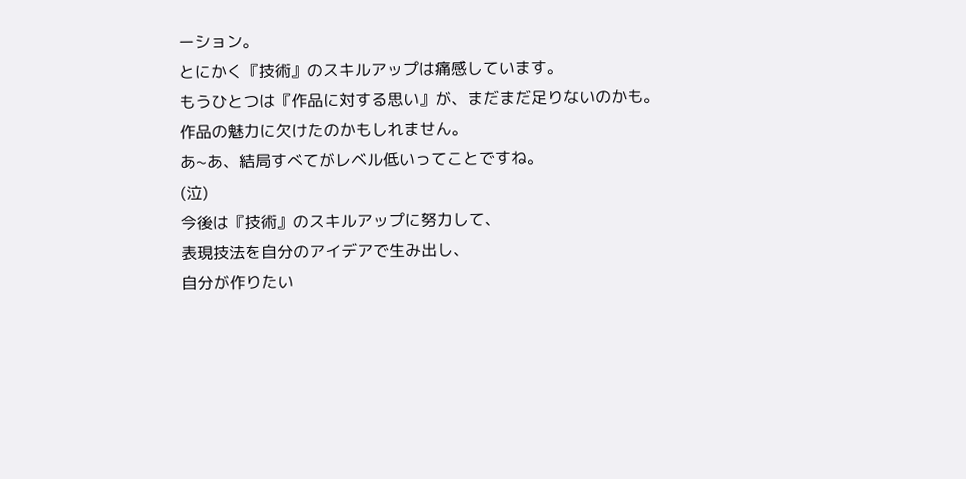ーション。
とにかく『技術』のスキルアップは痛感しています。
もうひとつは『作品に対する思い』が、まだまだ足りないのかも。
作品の魅力に欠けたのかもしれません。
あ~あ、結局すべてがレベル低いってことですね。
(泣)
今後は『技術』のスキルアップに努力して、
表現技法を自分のアイデアで生み出し、
自分が作りたい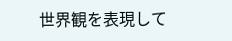世界観を表現して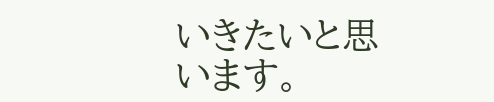いきたいと思います。